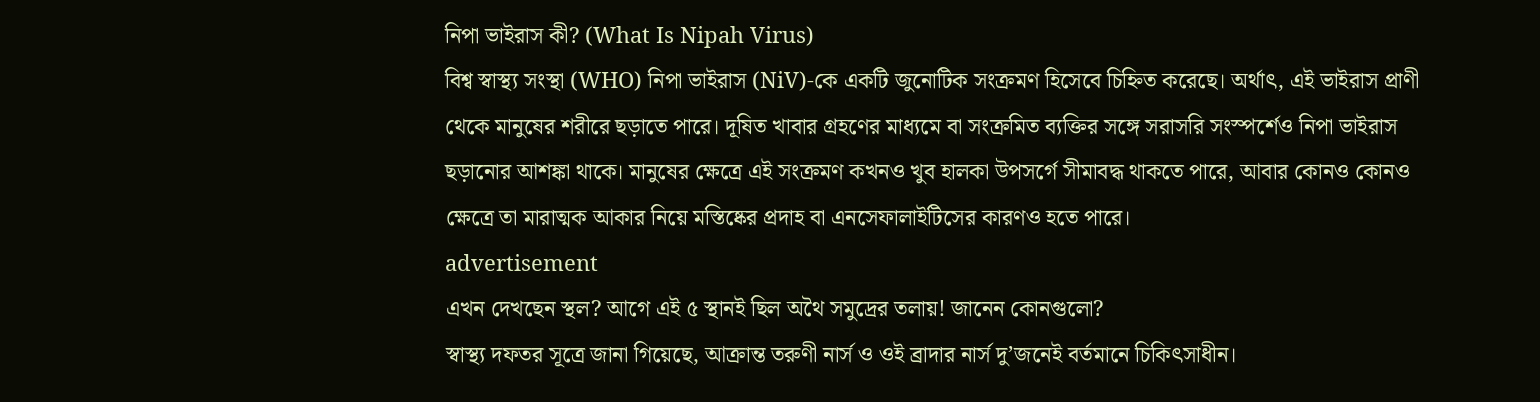নিপা ভাইরাস কী? (What Is Nipah Virus)
বিশ্ব স্বাস্থ্য সংস্থা (WHO) নিপা ভাইরাস (NiV)-কে একটি জুনোটিক সংক্রমণ হিসেবে চিহ্নিত করেছে। অর্থাৎ, এই ভাইরাস প্রাণী থেকে মানুষের শরীরে ছড়াতে পারে। দূষিত খাবার গ্রহণের মাধ্যমে বা সংক্রমিত ব্যক্তির সঙ্গে সরাসরি সংস্পর্শেও নিপা ভাইরাস ছড়ানোর আশঙ্কা থাকে। মানুষের ক্ষেত্রে এই সংক্রমণ কখনও খুব হালকা উপসর্গে সীমাবদ্ধ থাকতে পারে, আবার কোনও কোনও ক্ষেত্রে তা মারাত্মক আকার নিয়ে মস্তিষ্কের প্রদাহ বা এনসেফালাইটিসের কারণও হতে পারে।
advertisement
এখন দেখছেন স্থল? আগে এই ৫ স্থানই ছিল অথৈ সমুদ্রের তলায়! জানেন কোনগুলো?
স্বাস্থ্য দফতর সূত্রে জানা গিয়েছে, আক্রান্ত তরুণী নার্স ও ওই ব্রাদার নার্স দু’জনেই বর্তমানে চিকিৎসাধীন।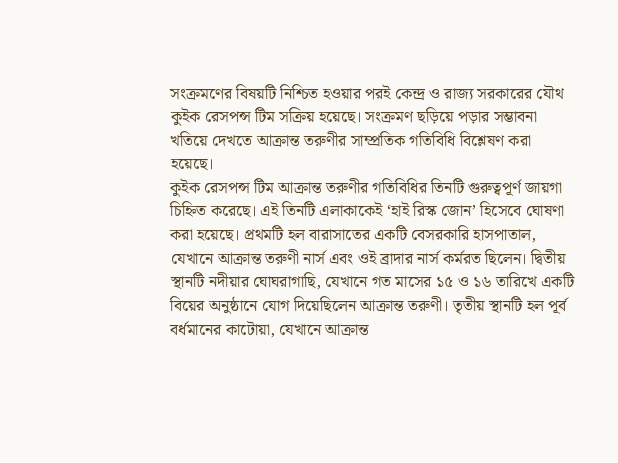সংক্রমণের বিষয়টি নিশ্চিত হওয়ার পরই কেন্দ্র ও রাজ্য সরকারের যৌথ কুইক রেসপন্স টিম সক্রিয় হয়েছে। সংক্রমণ ছড়িয়ে পড়ার সম্ভাবনা খতিয়ে দেখতে আক্রান্ত তরুণীর সাম্প্রতিক গতিবিধি বিশ্লেষণ করা হয়েছে।
কুইক রেসপন্স টিম আক্রান্ত তরুণীর গতিবিধির তিনটি গুরুত্বপূর্ণ জায়গা চিহ্নিত করেছে। এই তিনটি এলাকাকেই ‘হাই রিস্ক জোন’ হিসেবে ঘোষণা করা হয়েছে। প্রথমটি হল বারাসাতের একটি বেসরকারি হাসপাতাল, যেখানে আক্রান্ত তরুণী নার্স এবং ওই ব্রাদার নার্স কর্মরত ছিলেন। দ্বিতীয় স্থানটি নদীয়ার ঘোঘরাগাছি, যেখানে গত মাসের ১৫ ও ১৬ তারিখে একটি বিয়ের অনুষ্ঠানে যোগ দিয়েছিলেন আক্রান্ত তরুণী। তৃতীয় স্থানটি হল পূর্ব বর্ধমানের কাটোয়া, যেখানে আক্রান্ত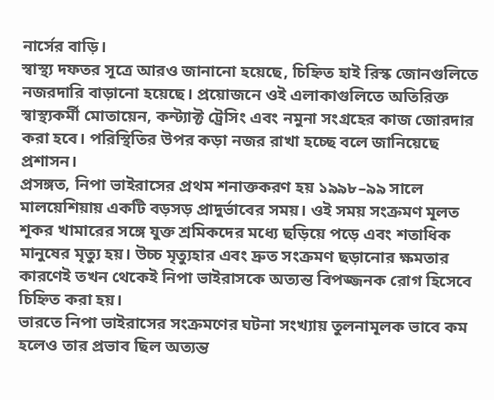নার্সের বাড়ি।
স্বাস্থ্য দফতর সূত্রে আরও জানানো হয়েছে, চিহ্নিত হাই রিস্ক জোনগুলিতে নজরদারি বাড়ানো হয়েছে। প্রয়োজনে ওই এলাকাগুলিতে অতিরিক্ত স্বাস্থ্যকর্মী মোতায়েন, কন্ট্যাক্ট ট্রেসিং এবং নমুনা সংগ্রহের কাজ জোরদার করা হবে। পরিস্থিতির উপর কড়া নজর রাখা হচ্ছে বলে জানিয়েছে প্রশাসন।
প্রসঙ্গত, নিপা ভাইরাসের প্রথম শনাক্তকরণ হয় ১৯৯৮–৯৯ সালে মালয়েশিয়ায় একটি বড়সড় প্রাদুর্ভাবের সময়। ওই সময় সংক্রমণ মূলত শূকর খামারের সঙ্গে যুক্ত শ্রমিকদের মধ্যে ছড়িয়ে পড়ে এবং শতাধিক মানুষের মৃত্যু হয়। উচ্চ মৃত্যুহার এবং দ্রুত সংক্রমণ ছড়ানোর ক্ষমতার কারণেই তখন থেকেই নিপা ভাইরাসকে অত্যন্ত বিপজ্জনক রোগ হিসেবে চিহ্নিত করা হয়।
ভারতে নিপা ভাইরাসের সংক্রমণের ঘটনা সংখ্যায় তুলনামূলক ভাবে কম হলেও তার প্রভাব ছিল অত্যন্ত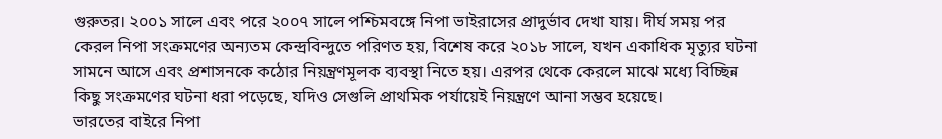গুরুতর। ২০০১ সালে এবং পরে ২০০৭ সালে পশ্চিমবঙ্গে নিপা ভাইরাসের প্রাদুর্ভাব দেখা যায়। দীর্ঘ সময় পর কেরল নিপা সংক্রমণের অন্যতম কেন্দ্রবিন্দুতে পরিণত হয়, বিশেষ করে ২০১৮ সালে, যখন একাধিক মৃত্যুর ঘটনা সামনে আসে এবং প্রশাসনকে কঠোর নিয়ন্ত্রণমূলক ব্যবস্থা নিতে হয়। এরপর থেকে কেরলে মাঝে মধ্যে বিচ্ছিন্ন কিছু সংক্রমণের ঘটনা ধরা পড়েছে, যদিও সেগুলি প্রাথমিক পর্যায়েই নিয়ন্ত্রণে আনা সম্ভব হয়েছে।
ভারতের বাইরে নিপা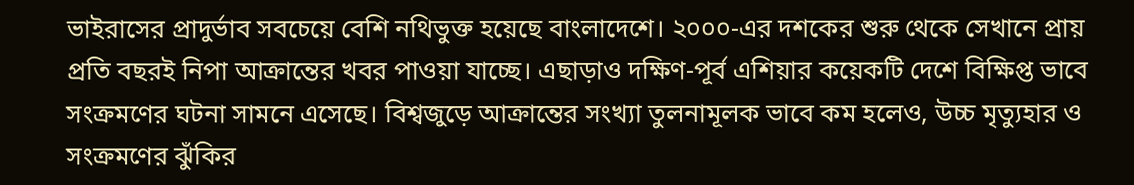ভাইরাসের প্রাদুর্ভাব সবচেয়ে বেশি নথিভুক্ত হয়েছে বাংলাদেশে। ২০০০-এর দশকের শুরু থেকে সেখানে প্রায় প্রতি বছরই নিপা আক্রান্তের খবর পাওয়া যাচ্ছে। এছাড়াও দক্ষিণ-পূর্ব এশিয়ার কয়েকটি দেশে বিক্ষিপ্ত ভাবে সংক্রমণের ঘটনা সামনে এসেছে। বিশ্বজুড়ে আক্রান্তের সংখ্যা তুলনামূলক ভাবে কম হলেও, উচ্চ মৃত্যুহার ও সংক্রমণের ঝুঁকির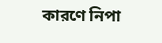কারণে নিপা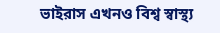ভাইরাস এখনও বিশ্ব স্বাস্থ্য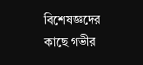বিশেষজ্ঞদের কাছে গভীর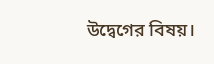উদ্বেগের বিষয়।